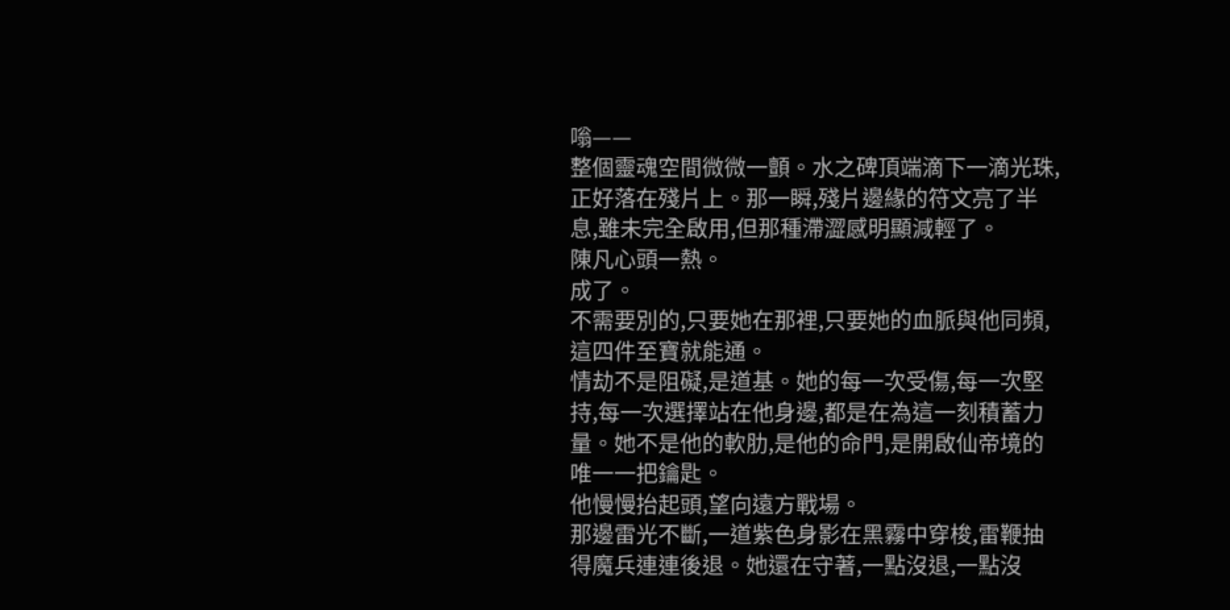嗡——
整個靈魂空間微微一顫。水之碑頂端滴下一滴光珠,正好落在殘片上。那一瞬,殘片邊緣的符文亮了半息,雖未完全啟用,但那種滯澀感明顯減輕了。
陳凡心頭一熱。
成了。
不需要別的,只要她在那裡,只要她的血脈與他同頻,這四件至寶就能通。
情劫不是阻礙,是道基。她的每一次受傷,每一次堅持,每一次選擇站在他身邊,都是在為這一刻積蓄力量。她不是他的軟肋,是他的命門,是開啟仙帝境的唯一一把鑰匙。
他慢慢抬起頭,望向遠方戰場。
那邊雷光不斷,一道紫色身影在黑霧中穿梭,雷鞭抽得魔兵連連後退。她還在守著,一點沒退,一點沒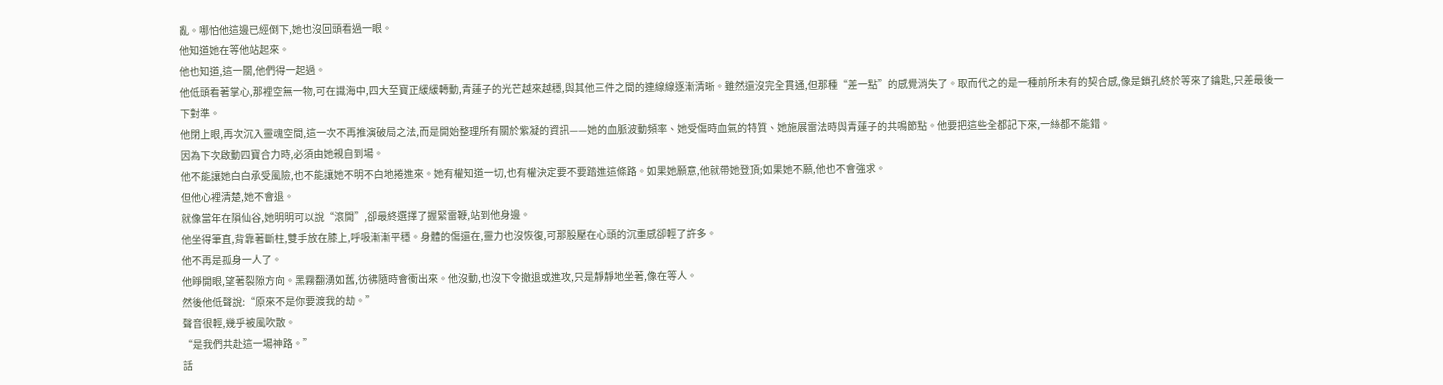亂。哪怕他這邊已經倒下,她也沒回頭看過一眼。
他知道她在等他站起來。
他也知道,這一關,他們得一起過。
他低頭看著掌心,那裡空無一物,可在識海中,四大至寶正緩緩轉動,青蓮子的光芒越來越穩,與其他三件之間的連線線逐漸清晰。雖然還沒完全貫通,但那種“差一點”的感覺消失了。取而代之的是一種前所未有的契合感,像是鎖孔終於等來了鑰匙,只差最後一下對準。
他閉上眼,再次沉入靈魂空間,這一次不再推演破局之法,而是開始整理所有關於紫凝的資訊——她的血脈波動頻率、她受傷時血氣的特質、她施展雷法時與青蓮子的共鳴節點。他要把這些全都記下來,一絲都不能錯。
因為下次啟動四寶合力時,必須由她親自到場。
他不能讓她白白承受風險,也不能讓她不明不白地捲進來。她有權知道一切,也有權決定要不要踏進這條路。如果她願意,他就帶她登頂;如果她不願,他也不會強求。
但他心裡清楚,她不會退。
就像當年在隕仙谷,她明明可以說“滾開”,卻最終選擇了握緊雷鞭,站到他身邊。
他坐得筆直,背靠著斷柱,雙手放在膝上,呼吸漸漸平穩。身體的傷還在,靈力也沒恢復,可那股壓在心頭的沉重感卻輕了許多。
他不再是孤身一人了。
他睜開眼,望著裂隙方向。黑霧翻湧如舊,彷彿隨時會衝出來。他沒動,也沒下令撤退或進攻,只是靜靜地坐著,像在等人。
然後他低聲說:“原來不是你要渡我的劫。”
聲音很輕,幾乎被風吹散。
“是我們共赴這一場神路。”
話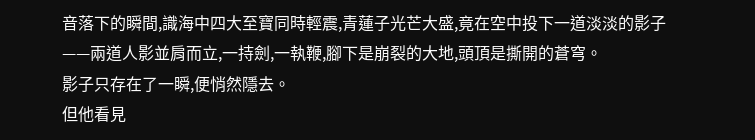音落下的瞬間,識海中四大至寶同時輕震,青蓮子光芒大盛,竟在空中投下一道淡淡的影子——兩道人影並肩而立,一持劍,一執鞭,腳下是崩裂的大地,頭頂是撕開的蒼穹。
影子只存在了一瞬,便悄然隱去。
但他看見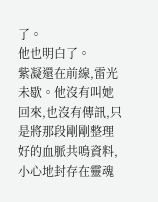了。
他也明白了。
紫凝還在前線,雷光未歇。他沒有叫她回來,也沒有傳訊,只是將那段剛剛整理好的血脈共鳴資料,小心地封存在靈魂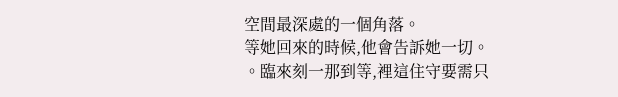空間最深處的一個角落。
等她回來的時候,他會告訴她一切。
。臨來刻一那到等,裡這住守要需只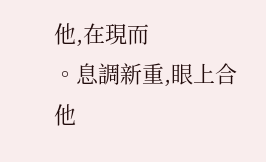他,在現而
。息調新重,眼上合他